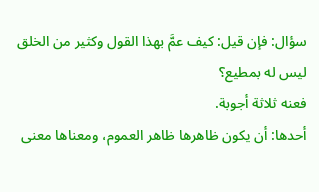سؤال: فإن قيل: كيف عمَّ بهذا القول وكثير من الخلق ليس له بمطيع؟
فعنه ثلاثة أجوبة.
أحدها: أن يكون ظاهرها ظاهر العموم، ومعناها معنى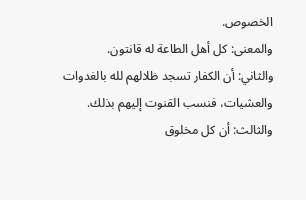الخصوص.
والمعنى: كل أهل الطاعة له قانتون.
والثاني: أن الكفار تسجد ظلالهم لله بالغدوات والعشيات، فنسب القنوت إليهم بذلك.
والثالث: أن كل مخلوق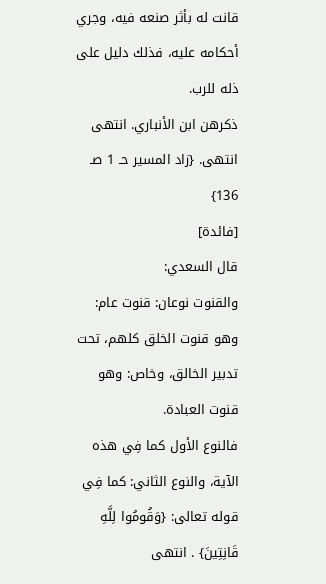قانت له بأثر صنعه فيه، وجري أحكامه عليه، فذلك دليل على ذله للرب.
ذكرهن ابن الأنباري. انتهى انتهى. {زاد المسير حـ 1 صـ 136}
[فائدة]
قال السعدي:
والقنوت نوعان: قنوت عام: وهو قنوت الخلق كلهم، تحت تدبير الخالق، وخاص: وهو قنوت العبادة.
فالنوع الأول كما فِي هذه الآية، والنوع الثاني: كما فِي قوله تعالى: {وَقُومُوا لِلَّهِ قَانِتِينَ} . انتهى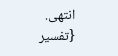انتهى. {تفسير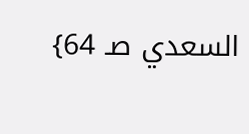السعدي صـ 64}